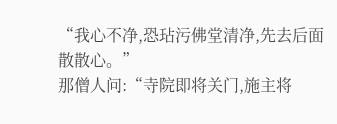“我心不净,恐玷污佛堂清净,先去后面散散心。”
那僧人问:“寺院即将关门,施主将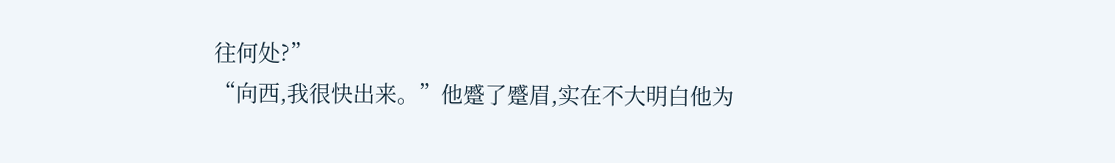往何处?”
“向西,我很快出来。”他蹙了蹙眉,实在不大明白他为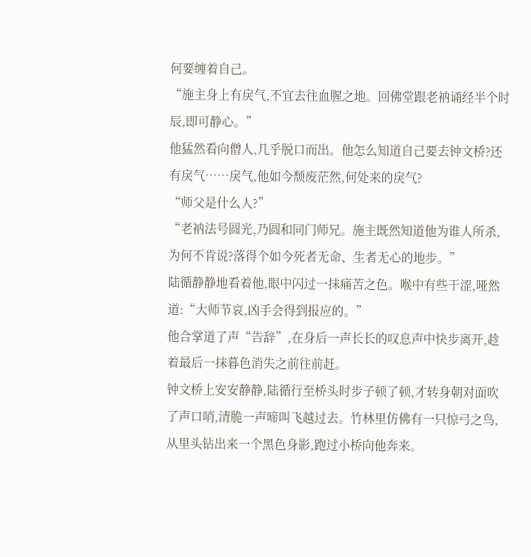何要缠着自己。
“施主身上有戾气,不宜去往血腥之地。回佛堂跟老衲诵经半个时辰,即可静心。”
他猛然看向僧人,几乎脱口而出。他怎么知道自己要去钟文桥?还有戾气……戾气,他如今颓废茫然,何处来的戾气?
“师父是什么人?”
“老衲法号圆光,乃圆和同门师兄。施主既然知道他为谁人所杀,为何不肯说?落得个如今死者无命、生者无心的地步。”
陆循静静地看着他,眼中闪过一抹痛苦之色。喉中有些干涩,哑然道:“大师节哀,凶手会得到报应的。”
他合掌道了声“告辞”,在身后一声长长的叹息声中快步离开,趁着最后一抹暮色消失之前往前赶。
钟文桥上安安静静,陆循行至桥头时步子顿了顿,才转身朝对面吹了声口哨,清脆一声啼叫飞越过去。竹林里仿佛有一只惊弓之鸟,从里头钻出来一个黑色身影,跑过小桥向他奔来。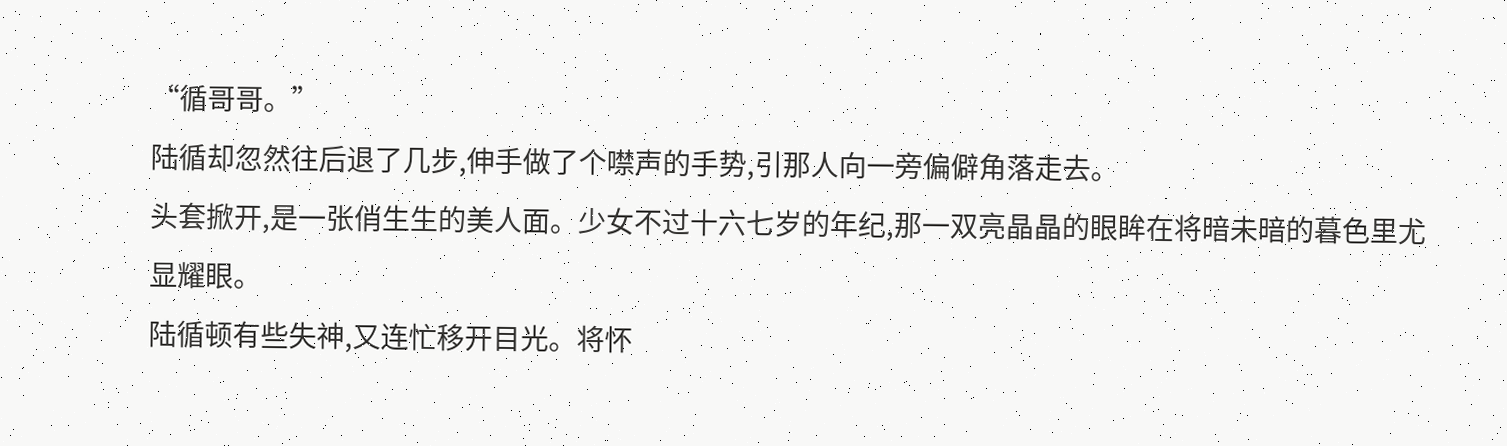“循哥哥。”
陆循却忽然往后退了几步,伸手做了个噤声的手势,引那人向一旁偏僻角落走去。
头套掀开,是一张俏生生的美人面。少女不过十六七岁的年纪,那一双亮晶晶的眼眸在将暗未暗的暮色里尤显耀眼。
陆循顿有些失神,又连忙移开目光。将怀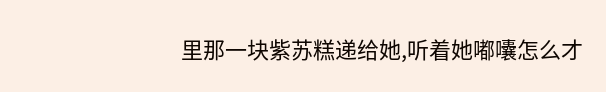里那一块紫苏糕递给她,听着她嘟囔怎么才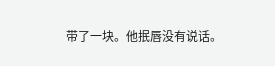带了一块。他抿唇没有说话。